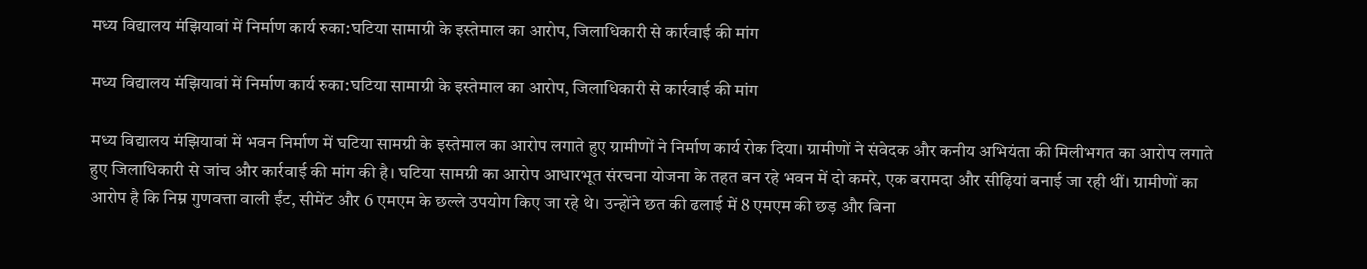मध्य विद्यालय मंझियावां में निर्माण कार्य रुका:घटिया सामाग्री के इस्तेमाल का आरोप, जिलाधिकारी से कार्रवाई की मांग

मध्य विद्यालय मंझियावां में निर्माण कार्य रुका:घटिया सामाग्री के इस्तेमाल का आरोप, जिलाधिकारी से कार्रवाई की मांग

मध्य विद्यालय मंझियावां में भवन निर्माण में घटिया सामग्री के इस्तेमाल का आरोप लगाते हुए ग्रामीणों ने निर्माण कार्य रोक दिया। ग्रामीणों ने संवेदक और कनीय अभियंता की मिलीभगत का आरोप लगाते हुए जिलाधिकारी से जांच और कार्रवाई की मांग की है। घटिया सामग्री का आरोप आधारभूत संरचना योजना के तहत बन रहे भवन में दो कमरे, एक बरामदा और सीढ़ियां बनाई जा रही थीं। ग्रामीणों का आरोप है कि निम्न गुणवत्ता वाली ईंट, सीमेंट और 6 एमएम के छल्ले उपयोग किए जा रहे थे। उन्होंने छत की ढलाई में 8 एमएम की छड़ और बिना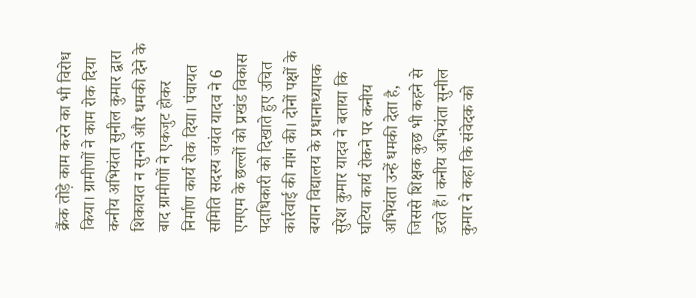क्रैंक तोड़े काम करने का भी विरोध किया। ग्रामीणों ने काम रोक दिया कनीय अभियंता सुनील कुमार द्वारा शिकायत न सुनने और धमकी देने के बाद ग्रामीणों ने एकजुट होकर निर्माण कार्य रोक दिया। पंचायत समिति सदस्य जयंत यादव ने 6 एमएम के छल्लों को प्रखंड विकास पदाधिकारी को दिखाते हुए उचित कार्रवाई की मांग की। दोनों पक्षों के बयान विद्यालय के प्रधानाध्यापक सुरेश कुमार यादव ने बताया कि घटिया कार्य रोकने पर कनीय अभियंता उन्हें धमकी देता है, जिससे शिक्षक कुछ भी कहने से डरते हैं। कनीय अभियंता सुनील कुमार ने कहा कि संवेदक को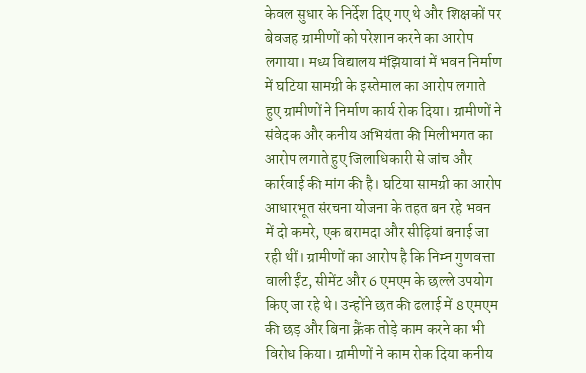केवल सुधार के निर्देश दिए गए थे और शिक्षकों पर बेवजह ग्रामीणों को परेशान करने का आरोप लगाया। मध्य विद्यालय मंझियावां में भवन निर्माण में घटिया सामग्री के इस्तेमाल का आरोप लगाते हुए ग्रामीणों ने निर्माण कार्य रोक दिया। ग्रामीणों ने संवेदक और कनीय अभियंता की मिलीभगत का आरोप लगाते हुए जिलाधिकारी से जांच और कार्रवाई की मांग की है। घटिया सामग्री का आरोप आधारभूत संरचना योजना के तहत बन रहे भवन में दो कमरे, एक बरामदा और सीढ़ियां बनाई जा रही थीं। ग्रामीणों का आरोप है कि निम्न गुणवत्ता वाली ईंट, सीमेंट और 6 एमएम के छल्ले उपयोग किए जा रहे थे। उन्होंने छत की ढलाई में 8 एमएम की छड़ और बिना क्रैंक तोड़े काम करने का भी विरोध किया। ग्रामीणों ने काम रोक दिया कनीय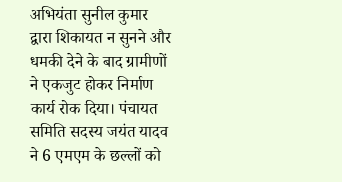अभियंता सुनील कुमार द्वारा शिकायत न सुनने और धमकी देने के बाद ग्रामीणों ने एकजुट होकर निर्माण कार्य रोक दिया। पंचायत समिति सदस्य जयंत यादव ने 6 एमएम के छल्लों को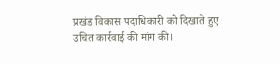प्रखंड विकास पदाधिकारी को दिखाते हुए उचित कार्रवाई की मांग की।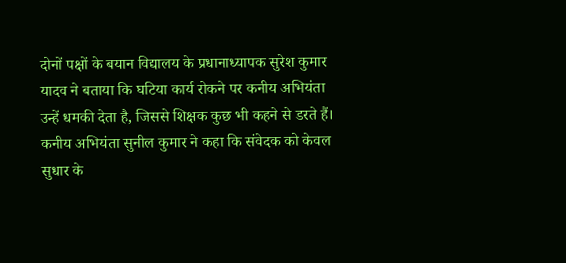दोनों पक्षों के बयान विद्यालय के प्रधानाध्यापक सुरेश कुमार यादव ने बताया कि घटिया कार्य रोकने पर कनीय अभियंता उन्हें धमकी देता है, जिससे शिक्षक कुछ भी कहने से डरते हैं। कनीय अभियंता सुनील कुमार ने कहा कि संवेदक को केवल सुधार के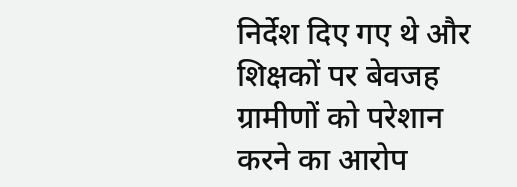निर्देश दिए गए थे और शिक्षकों पर बेवजह ग्रामीणों को परेशान करने का आरोप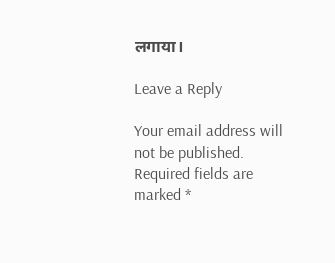लगाया।

Leave a Reply

Your email address will not be published. Required fields are marked *